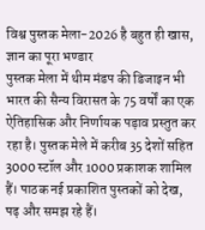विश्व पुस्तक मेला-2026 है बहुत ही खास, ज्ञान का पूरा भण्डार
पुस्तक मेला में थीम मंडप की डिजाइन भी भारत की सैन्य विरासत के 75 वर्षों का एक ऐतिहासिक और निर्णायक पड़ाव प्रस्तुत कर रहा है। पुस्तक मेले में करीब 35 देशों सहित 3000 स्टॉल और 1000 प्रकाशक शामिल हैं। पाठक नई प्रकाशित पुस्तकों को देख, पढ़ और समझ रहे हैं।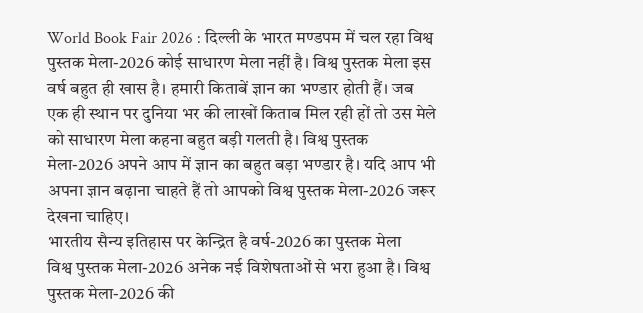World Book Fair 2026 : दिल्ली के भारत मण्डपम में चल रहा विश्व पुस्तक मेला-2026 कोई साधारण मेला नहीं है। विश्व पुस्तक मेला इस वर्ष बहुत ही खास है। हमारी किताबें ज्ञान का भण्डार होती हैं। जब एक ही स्थान पर दुनिया भर की लाखों किताब मिल रही हों तो उस मेले को साधारण मेला कहना बहुत बड़ी गलती है। विश्व पुस्तक मेला-2026 अपने आप में ज्ञान का बहुत बड़ा भण्डार है। यदि आप भी अपना ज्ञान बढ़ाना चाहते हैं तो आपको विश्व पुस्तक मेला-2026 जरूर देखना चाहिए।
भारतीय सैन्य इतिहास पर केन्द्रित है वर्ष-2026 का पुस्तक मेला
विश्व पुस्तक मेला-2026 अनेक नई विशेषताओं से भरा हुआ है। विश्व पुस्तक मेला-2026 की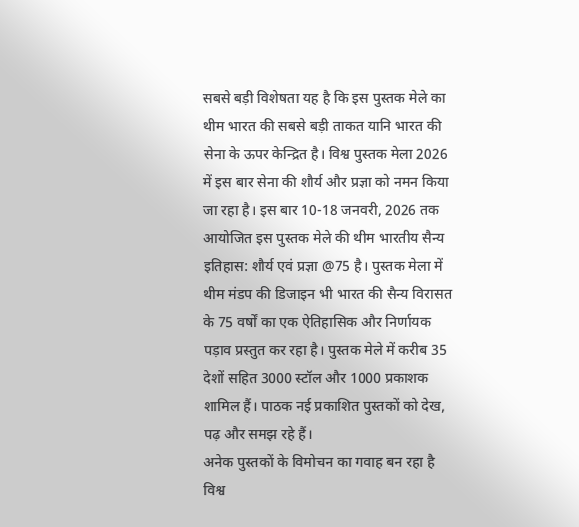सबसे बड़ी विशेषता यह है कि इस पुस्तक मेले का थीम भारत की सबसे बड़ी ताकत यानि भारत की सेना के ऊपर केन्द्रित है। विश्व पुस्तक मेला 2026 में इस बार सेना की शौर्य और प्रज्ञा को नमन किया जा रहा है। इस बार 10-18 जनवरी, 2026 तक आयोजित इस पुस्तक मेले की थीम भारतीय सैन्य इतिहास: शौर्य एवं प्रज्ञा @75 है। पुस्तक मेला में थीम मंडप की डिजाइन भी भारत की सैन्य विरासत के 75 वर्षों का एक ऐतिहासिक और निर्णायक पड़ाव प्रस्तुत कर रहा है। पुस्तक मेले में करीब 35 देशों सहित 3000 स्टॉल और 1000 प्रकाशक शामिल हैं। पाठक नई प्रकाशित पुस्तकों को देख, पढ़ और समझ रहे हैं।
अनेक पुस्तकों के विमोचन का गवाह बन रहा है विश्व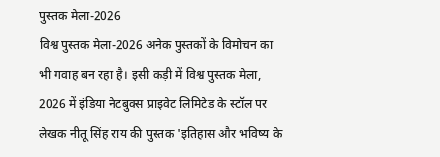पुस्तक मेला-2026
विश्व पुस्तक मेला-2026 अनेक पुस्तकों के विमोचन का भी गवाह बन रहा है। इसी कड़ी में विश्व पुस्तक मेला, 2026 में इंडिया नेटबुक्स प्राइवेट लिमिटेड के स्टॉल पर लेखक नीतू सिंह राय की पुस्तक 'इतिहास और भविष्य के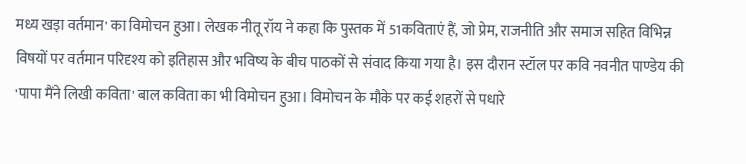मध्य खड़ा वर्तमान' का विमोचन हुआ। लेखक नीतू रॉय ने कहा कि पुस्तक में 51कविताएं हैं, जो प्रेम, राजनीति और समाज सहित विभिन्न विषयों पर वर्तमान परिदृश्य को इतिहास और भविष्य के बीच पाठकों से संवाद किया गया है। इस दौरान स्टॉल पर कवि नवनीत पाण्डेय की 'पापा मैंने लिखी कविता' बाल कविता का भी विमोचन हुआ। विमोचन के मौके पर कई शहरों से पधारे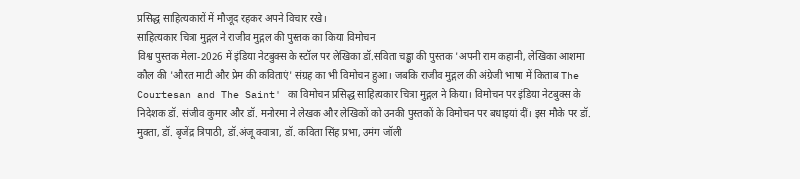प्रसिद्ध साहित्यकारों में मौजूद रहकर अपने विचार रखे।
साहित्यकार चित्रा मुद्गल ने राजीव मुद्गल की पुस्तक का किया विमोचन
विश्व पुस्तक मेला-2026 में इंडिया नेटबुक्स के स्टॉल पर लेखिका डॉ.सविता चड्ढा की पुस्तक 'अपनी राम कहानी, लेखिका आशमा कौल की 'औरत माटी और प्रेम की कविताएं' संग्रह का भी विमोचन हुआ। जबकि राजीव मुद्गल की अंग्रेजी भाषा में किताब The Courtesan and The Saint' का विमोचन प्रसिद्ध साहित्यकार चित्रा मुद्गल ने किया। विमोचन पर इंडिया नेटबुक्स के निदेशक डॉ. संजीव कुमार और डॉ. मनोरमा ने लेखक और लेखिकों को उनकी पुस्तकों के विमोचन पर बधाइयां दीं। इस मौके पर डॉ. मुक्ता, डॉ. बृजेंद्र त्रिपाठी, डॉ.अंजू क्वात्रा, डॉ. कविता सिंह प्रभा, उमंग जॉली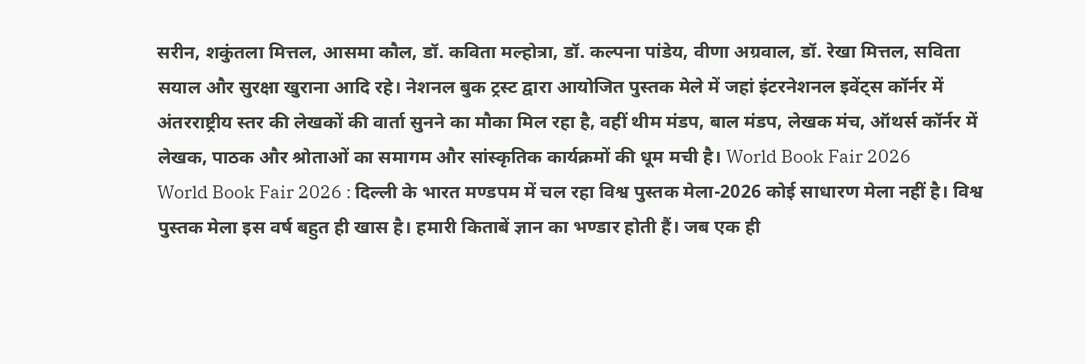सरीन, शकुंतला मित्तल, आसमा कौल, डॉ. कविता मल्होत्रा, डॉ. कल्पना पांडेय, वीणा अग्रवाल, डॉ. रेखा मित्तल, सविता सयाल और सुरक्षा खुराना आदि रहे। नेशनल बुक ट्रस्ट द्वारा आयोजित पुस्तक मेले में जहां इंटरनेशनल इवेंट्स कॉर्नर में अंतरराष्ट्रीय स्तर की लेखकों की वार्ता सुनने का मौका मिल रहा है, वहीं थीम मंडप, बाल मंडप, लेखक मंच, ऑथर्स कॉर्नर में लेखक, पाठक और श्रोताओं का समागम और सांस्कृतिक कार्यक्रमों की धूम मची है। World Book Fair 2026
World Book Fair 2026 : दिल्ली के भारत मण्डपम में चल रहा विश्व पुस्तक मेला-2026 कोई साधारण मेला नहीं है। विश्व पुस्तक मेला इस वर्ष बहुत ही खास है। हमारी किताबें ज्ञान का भण्डार होती हैं। जब एक ही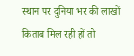स्थान पर दुनिया भर की लाखों किताब मिल रही हों तो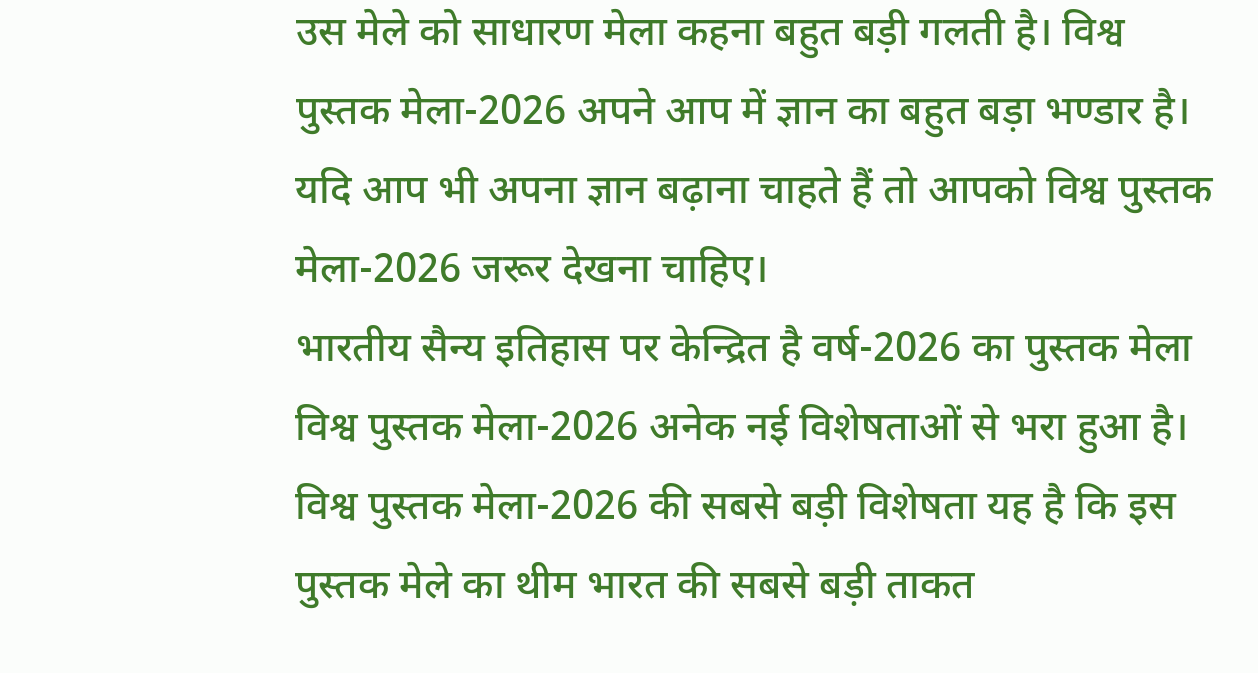उस मेले को साधारण मेला कहना बहुत बड़ी गलती है। विश्व पुस्तक मेला-2026 अपने आप में ज्ञान का बहुत बड़ा भण्डार है। यदि आप भी अपना ज्ञान बढ़ाना चाहते हैं तो आपको विश्व पुस्तक मेला-2026 जरूर देखना चाहिए।
भारतीय सैन्य इतिहास पर केन्द्रित है वर्ष-2026 का पुस्तक मेला
विश्व पुस्तक मेला-2026 अनेक नई विशेषताओं से भरा हुआ है। विश्व पुस्तक मेला-2026 की सबसे बड़ी विशेषता यह है कि इस पुस्तक मेले का थीम भारत की सबसे बड़ी ताकत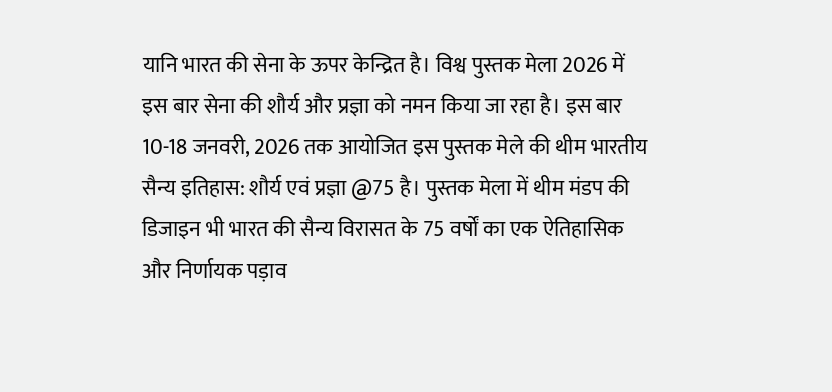यानि भारत की सेना के ऊपर केन्द्रित है। विश्व पुस्तक मेला 2026 में इस बार सेना की शौर्य और प्रज्ञा को नमन किया जा रहा है। इस बार 10-18 जनवरी, 2026 तक आयोजित इस पुस्तक मेले की थीम भारतीय सैन्य इतिहास: शौर्य एवं प्रज्ञा @75 है। पुस्तक मेला में थीम मंडप की डिजाइन भी भारत की सैन्य विरासत के 75 वर्षों का एक ऐतिहासिक और निर्णायक पड़ाव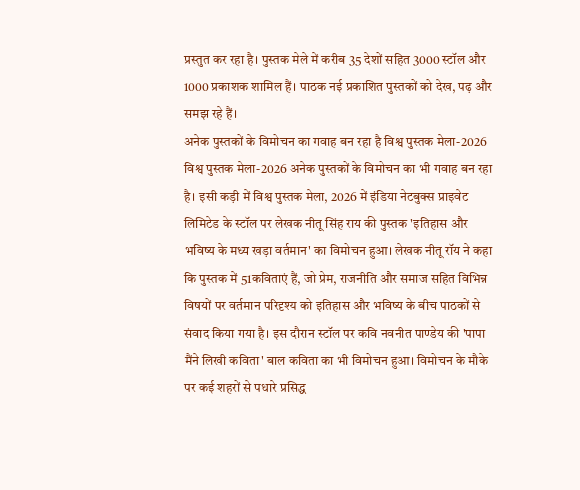प्रस्तुत कर रहा है। पुस्तक मेले में करीब 35 देशों सहित 3000 स्टॉल और 1000 प्रकाशक शामिल हैं। पाठक नई प्रकाशित पुस्तकों को देख, पढ़ और समझ रहे हैं।
अनेक पुस्तकों के विमोचन का गवाह बन रहा है विश्व पुस्तक मेला-2026
विश्व पुस्तक मेला-2026 अनेक पुस्तकों के विमोचन का भी गवाह बन रहा है। इसी कड़ी में विश्व पुस्तक मेला, 2026 में इंडिया नेटबुक्स प्राइवेट लिमिटेड के स्टॉल पर लेखक नीतू सिंह राय की पुस्तक 'इतिहास और भविष्य के मध्य खड़ा वर्तमान' का विमोचन हुआ। लेखक नीतू रॉय ने कहा कि पुस्तक में 51कविताएं हैं, जो प्रेम, राजनीति और समाज सहित विभिन्न विषयों पर वर्तमान परिदृश्य को इतिहास और भविष्य के बीच पाठकों से संवाद किया गया है। इस दौरान स्टॉल पर कवि नवनीत पाण्डेय की 'पापा मैंने लिखी कविता' बाल कविता का भी विमोचन हुआ। विमोचन के मौके पर कई शहरों से पधारे प्रसिद्ध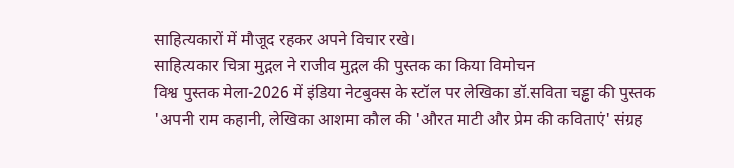साहित्यकारों में मौजूद रहकर अपने विचार रखे।
साहित्यकार चित्रा मुद्गल ने राजीव मुद्गल की पुस्तक का किया विमोचन
विश्व पुस्तक मेला-2026 में इंडिया नेटबुक्स के स्टॉल पर लेखिका डॉ.सविता चड्ढा की पुस्तक 'अपनी राम कहानी, लेखिका आशमा कौल की 'औरत माटी और प्रेम की कविताएं' संग्रह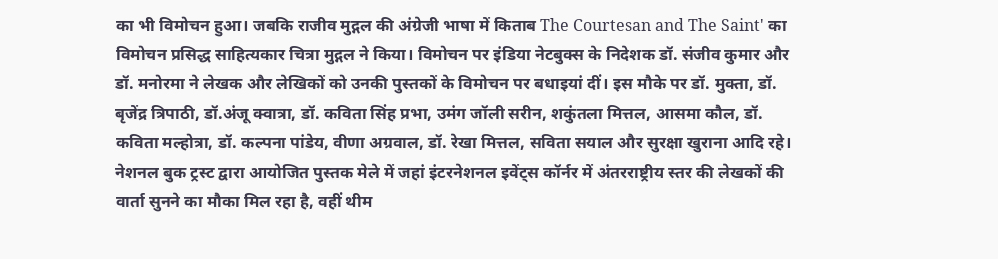का भी विमोचन हुआ। जबकि राजीव मुद्गल की अंग्रेजी भाषा में किताब The Courtesan and The Saint' का विमोचन प्रसिद्ध साहित्यकार चित्रा मुद्गल ने किया। विमोचन पर इंडिया नेटबुक्स के निदेशक डॉ. संजीव कुमार और डॉ. मनोरमा ने लेखक और लेखिकों को उनकी पुस्तकों के विमोचन पर बधाइयां दीं। इस मौके पर डॉ. मुक्ता, डॉ. बृजेंद्र त्रिपाठी, डॉ.अंजू क्वात्रा, डॉ. कविता सिंह प्रभा, उमंग जॉली सरीन, शकुंतला मित्तल, आसमा कौल, डॉ. कविता मल्होत्रा, डॉ. कल्पना पांडेय, वीणा अग्रवाल, डॉ. रेखा मित्तल, सविता सयाल और सुरक्षा खुराना आदि रहे। नेशनल बुक ट्रस्ट द्वारा आयोजित पुस्तक मेले में जहां इंटरनेशनल इवेंट्स कॉर्नर में अंतरराष्ट्रीय स्तर की लेखकों की वार्ता सुनने का मौका मिल रहा है, वहीं थीम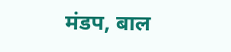मंडप, बाल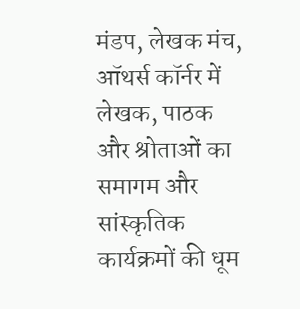मंडप, लेखक मंच, ऑथर्स कॉर्नर में लेखक, पाठक और श्रोताओं का समागम और सांस्कृतिक कार्यक्रमों की धूम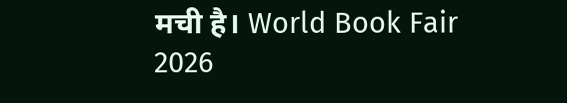मची है। World Book Fair 2026